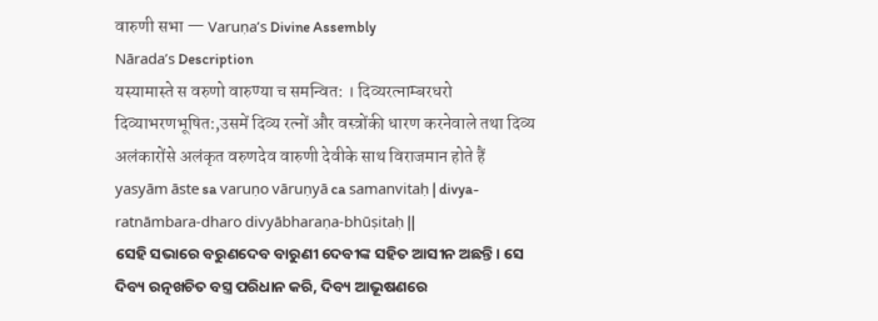वारुणी सभा — Varuṇa’s Divine Assembly
Nārada’s Description
यस्यामास्ते स वरुणो वारुण्या च समन्वित: । दिव्यरत्नाम्बरधरो दिव्याभरणभूषित:,उसमें दिव्य रत्नों और वस्त्रोंकी धारण करनेवाले तथा दिव्य अलंकारोंसे अलंकृत वरुणदेव वारुणी देवीके साथ विराजमान होते हैं
yasyām āste sa varuṇo vāruṇyā ca samanvitaḥ | divya-ratnāmbara-dharo divyābharaṇa-bhūṣitaḥ ||
ସେହି ସଭାରେ ବରୁଣଦେବ ବାରୁଣୀ ଦେବୀଙ୍କ ସହିତ ଆସୀନ ଅଛନ୍ତି। ସେ ଦିବ୍ୟ ରତ୍ନଖଚିତ ବସ୍ତ୍ର ପରିଧାନ କରି, ଦିବ୍ୟ ଆଭୂଷଣରେ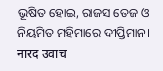ଭୂଷିତ ହୋଇ, ରାଜସ ତେଜ ଓ ନିୟମିତ ମହିମାରେ ଦୀପ୍ତିମାନ।
नारद उवाच